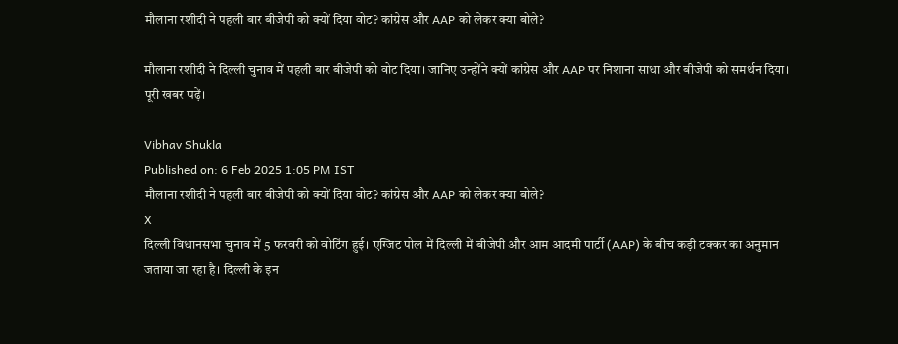मौलाना रशीदी ने पहली बार बीजेपी को क्यों दिया वोट? कांग्रेस और AAP को लेकर क्या बोले?

मौलाना रशीदी ने दिल्ली चुनाव में पहली बार बीजेपी को वोट दिया। जानिए उन्होंने क्यों कांग्रेस और AAP पर निशाना साधा और बीजेपी को समर्थन दिया। पूरी खबर पढ़ें।

Vibhav Shukla
Published on: 6 Feb 2025 1:05 PM IST
मौलाना रशीदी ने पहली बार बीजेपी को क्यों दिया वोट? कांग्रेस और AAP को लेकर क्या बोले?
X
दिल्ली विधानसभा चुनाव में 5 फरवरी को वोटिंग हुई। एग्जिट पोल में दिल्ली में बीजेपी और आम आदमी पार्टी (AAP) के बीच कड़ी टक्कर का अनुमान जताया जा रहा है। दिल्ली के इन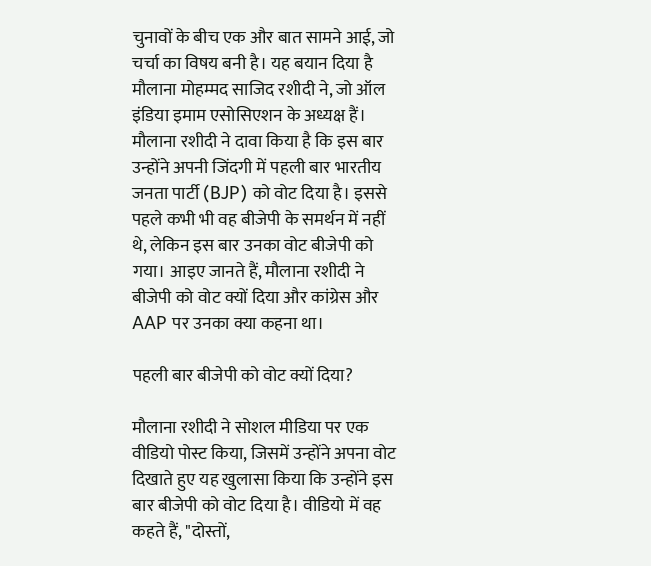चुनावों के बीच एक और बात सामने आई, जो चर्चा का विषय बनी है। यह बयान दिया है मौलाना मोहम्मद साजिद रशीदी ने, जो ऑल इंडिया इमाम एसोसिएशन के अध्यक्ष हैं। मौलाना रशीदी ने दावा किया है कि इस बार उन्होंने अपनी जिंदगी में पहली बार भारतीय जनता पार्टी (BJP) को वोट दिया है। इससे पहले कभी भी वह बीजेपी के समर्थन में नहीं थे, लेकिन इस बार उनका वोट बीजेपी को गया। आइए जानते हैं, मौलाना रशीदी ने बीजेपी को वोट क्यों दिया और कांग्रेस और AAP पर उनका क्या कहना था।

पहली बार बीजेपी को वोट क्यों दिया?

मौलाना रशीदी ने सोशल मीडिया पर एक वीडियो पोस्ट किया, जिसमें उन्होंने अपना वोट दिखाते हुए यह खुलासा किया कि उन्होंने इस बार बीजेपी को वोट दिया है। वीडियो में वह कहते हैं, "दोस्तों,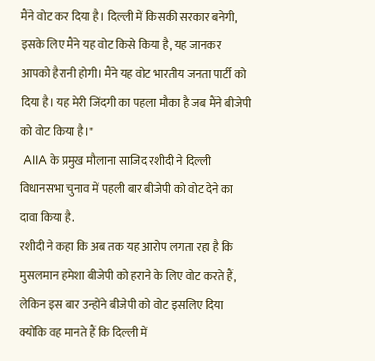मैंने वोट कर दिया है। दिल्ली में किसकी सरकार बनेगी, इसके लिए मैंने यह वोट किसे किया है, यह जानकर आपको हैरानी होगी। मैंने यह वोट भारतीय जनता पार्टी को दिया है। यह मेरी जिंदगी का पहला मौका है जब मैंने बीजेपी को वोट किया है।"
 AIIA के प्रमुख मौलाना साजिद रशीदी ने दिल्ली विधानसभा चुनाव में पहली बार बीजेपी को वोट देने का दावा किया है.
रशीदी ने कहा कि अब तक यह आरोप लगता रहा है कि मुसलमान हमेशा बीजेपी को हराने के लिए वोट करते हैं, लेकिन इस बार उन्होंने बीजेपी को वोट इसलिए दिया क्योंकि वह मानते हैं कि दिल्ली में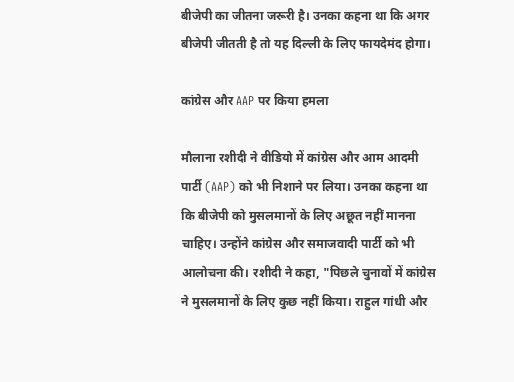बीजेपी का जीतना जरूरी है। उनका कहना था कि अगर बीजेपी जीतती है तो यह दिल्ली के लिए फायदेमंद होगा।

कांग्रेस और AAP पर किया हमला

मौलाना रशीदी ने वीडियो में कांग्रेस और आम आदमी पार्टी (AAP) को भी निशाने पर लिया। उनका कहना था कि बीजेपी को मुसलमानों के लिए अछूत नहीं मानना चाहिए। उन्होंने कांग्रेस और समाजवादी पार्टी को भी आलोचना की। रशीदी ने कहा, "पिछले चुनावों में कांग्रेस ने मुसलमानों के लिए कुछ नहीं किया। राहुल गांधी और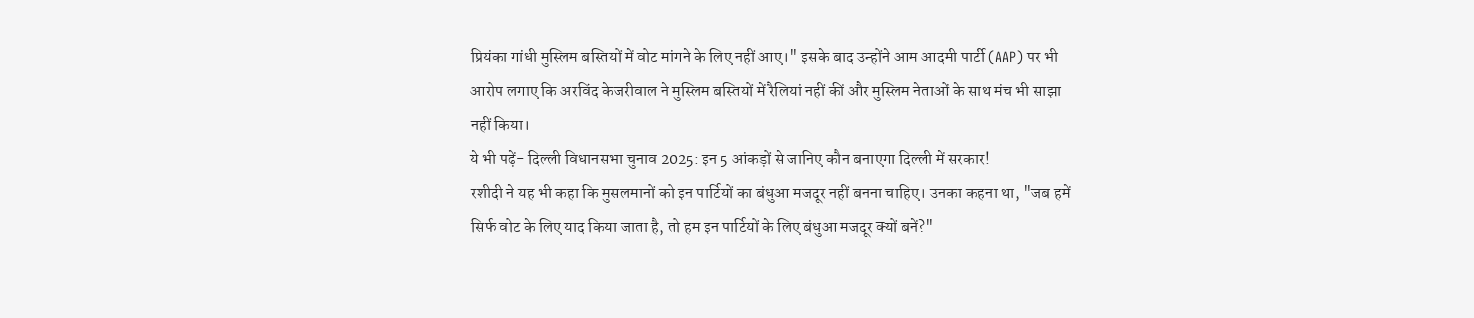प्रियंका गांधी मुस्लिम बस्तियों में वोट मांगने के लिए नहीं आए।" इसके बाद उन्होंने आम आदमी पार्टी (AAP) पर भी आरोप लगाए कि अरविंद केजरीवाल ने मुस्लिम बस्तियों में रैलियां नहीं कीं और मुस्लिम नेताओं के साथ मंच भी साझा नहीं किया।
ये भी पढ़ें- दिल्ली विधानसभा चुनाव 2025: इन 5 आंकड़ों से जानिए कौन बनाएगा दिल्ली में सरकार!
रशीदी ने यह भी कहा कि मुसलमानों को इन पार्टियों का बंधुआ मजदूर नहीं बनना चाहिए। उनका कहना था, "जब हमें सिर्फ वोट के लिए याद किया जाता है, तो हम इन पार्टियों के लिए बंधुआ मजदूर क्यों बनें?"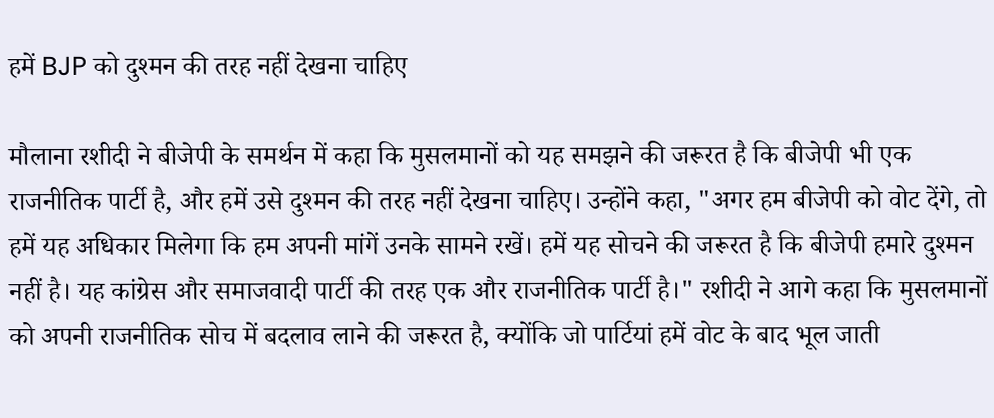हमें BJP को दुश्मन की तरह नहीं देखना चाहिए

मौलाना रशीदी ने बीजेपी के समर्थन में कहा कि मुसलमानों को यह समझने की जरूरत है कि बीजेपी भी एक राजनीतिक पार्टी है, और हमें उसे दुश्मन की तरह नहीं देखना चाहिए। उन्होंने कहा, "अगर हम बीजेपी को वोट देंगे, तो हमें यह अधिकार मिलेगा कि हम अपनी मांगें उनके सामने रखें। हमें यह सोचने की जरूरत है कि बीजेपी हमारे दुश्मन नहीं है। यह कांग्रेस और समाजवादी पार्टी की तरह एक और राजनीतिक पार्टी है।" रशीदी ने आगे कहा कि मुसलमानों को अपनी राजनीतिक सोच में बदलाव लाने की जरूरत है, क्योंकि जो पार्टियां हमें वोट के बाद भूल जाती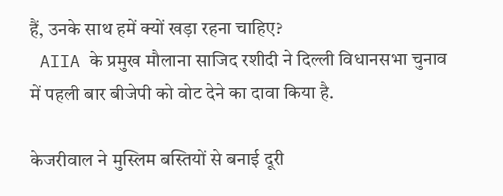हैं, उनके साथ हमें क्यों खड़ा रहना चाहिए?
 AIIA के प्रमुख मौलाना साजिद रशीदी ने दिल्ली विधानसभा चुनाव में पहली बार बीजेपी को वोट देने का दावा किया है.

केजरीवाल ने मुस्लिम बस्तियों से बनाई दूरी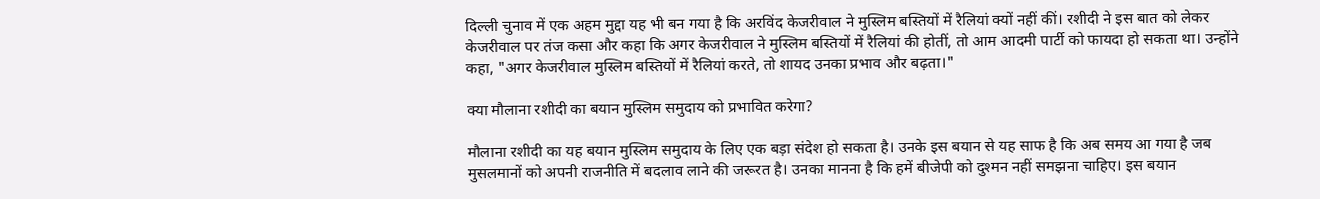दिल्ली चुनाव में एक अहम मुद्दा यह भी बन गया है कि अरविंद केजरीवाल ने मुस्लिम बस्तियों में रैलियां क्यों नहीं कीं। रशीदी ने इस बात को लेकर केजरीवाल पर तंज कसा और कहा कि अगर केजरीवाल ने मुस्लिम बस्तियों में रैलियां की होतीं, तो आम आदमी पार्टी को फायदा हो सकता था। उन्होंने कहा, "अगर केजरीवाल मुस्लिम बस्तियों में रैलियां करते, तो शायद उनका प्रभाव और बढ़ता।"

क्या मौलाना रशीदी का बयान मुस्लिम समुदाय को प्रभावित करेगा?

मौलाना रशीदी का यह बयान मुस्लिम समुदाय के लिए एक बड़ा संदेश हो सकता है। उनके इस बयान से यह साफ है कि अब समय आ गया है जब मुसलमानों को अपनी राजनीति में बदलाव लाने की जरूरत है। उनका मानना है कि हमें बीजेपी को दुश्मन नहीं समझना चाहिए। इस बयान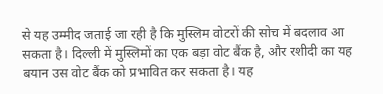से यह उम्मीद जताई जा रही है कि मुस्लिम वोटरों की सोच में बदलाव आ सकता है। दिल्ली में मुस्लिमों का एक बड़ा वोट बैंक है, और रशीदी का यह बयान उस वोट बैंक को प्रभावित कर सकता है। यह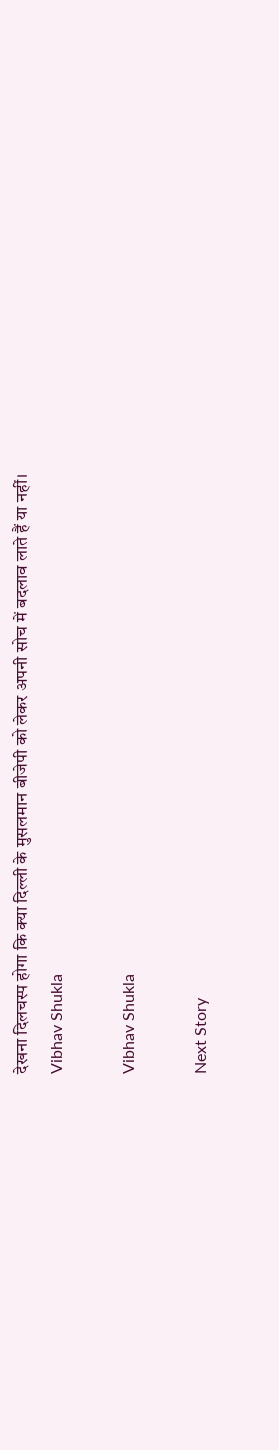देखना दिलचस्प होगा कि क्या दिल्ली के मुसलमान बीजेपी को लेकर अपनी सोच में बदलाव लाते हैं या नहीं।
Vibhav Shukla

Vibhav Shukla

Next Story